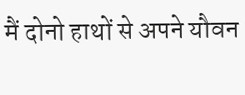मैं दोनो हाथों से अपने यौवन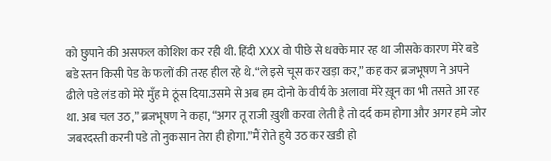को छुपाने की असफल कोशिश कर रही थी. हिंदी XXX वो पीछे से धक्के मार रह था जीसके कारण मेरे बडे बडे स्तन किसी पेड के फलों की तरह हील रहे थे.“ले इसे चूस कर खड़ा कर,” कह कर ब्रजभूषण ने अपने ढीले पडे लंड को मेरे मुँह मे ठूंस दिया.उसमे से अब हम दोनो के वीर्य के अलावा मेरे ख़ून का भी तसते आ रह था. अब चल उठ,” ब्रजभूषण ने कहा, “अगर तू राजी ख़ुशी करवा लेती है तो दर्द कम होगा और अगर हमे जोर जबरदस्ती करनी पडे तो नुकसान तेरा ही होगा.”मैं रोते हुये उठ कर खडी हो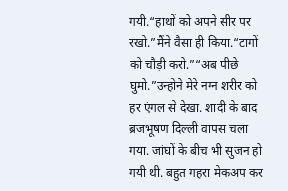गयी.“हाथों को अपने सीर पर रखो.”मैंने वैसा ही किया.“टागों को चौड़ी करो.”“अब पीछे घुमो.”उन्होने मेरे नग्न शरीर को हर एंगल से देखा. शादी के बाद ब्रजभूषण दिल्ली वापस चला गया. जांघों के बीच भी सुजन हो गयी थी. बहुत गहरा मेकअप कर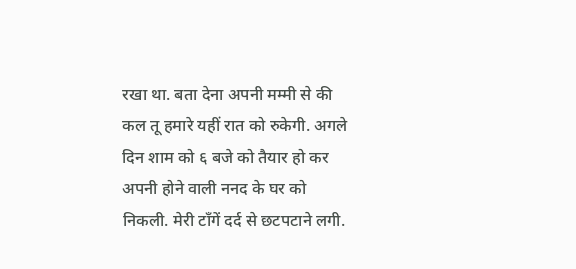रखा था. बता देना अपनी मम्मी से की कल तू हमारे यहीं रात को रुकेगी. अगले दिन शाम को ६ बजे को तैयार हो कर अपनी होने वाली ननद के घर को निकली. मेरी टाँगें दर्द से छटपटाने लगी.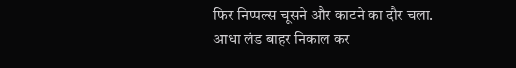फिर निप्पल्स चूसने और काटने का दौर चला. आधा लंड बाहर निकाल कर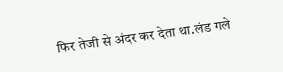फिर तेजी से अंदर कर देता था.लंड गले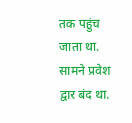तक पहुंच जाता था. सामने प्रवेश द्वार बंद था.